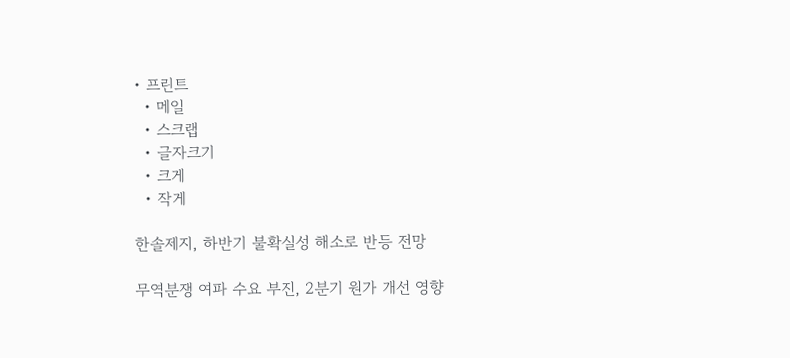• 프린트
  • 메일
  • 스크랩
  • 글자크기
  • 크게
  • 작게

한솔제지, 하반기 불확실성 해소로 반등 전망

무역분쟁 여파 수요 부진, 2분기 원가 개선 영향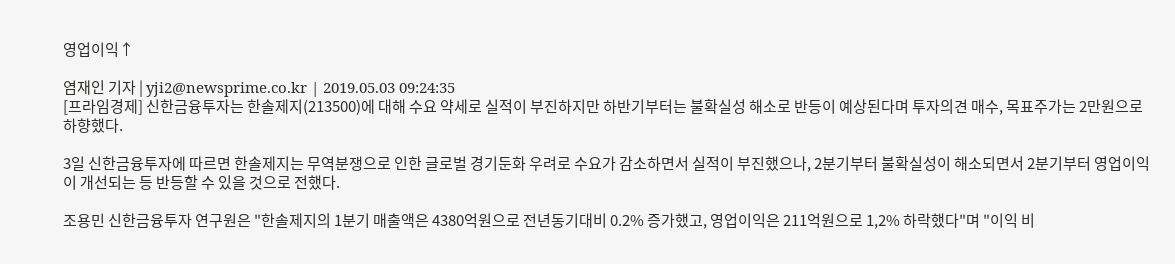영업이익↑

염재인 기자 | yji2@newsprime.co.kr | 2019.05.03 09:24:35
[프라임경제] 신한금융투자는 한솔제지(213500)에 대해 수요 약세로 실적이 부진하지만 하반기부터는 불확실성 해소로 반등이 예상된다며 투자의견 매수, 목표주가는 2만원으로 하향했다.

3일 신한금융투자에 따르면 한솔제지는 무역분쟁으로 인한 글로벌 경기둔화 우려로 수요가 감소하면서 실적이 부진했으나, 2분기부터 불확실성이 해소되면서 2분기부터 영업이익이 개선되는 등 반등할 수 있을 것으로 전했다.

조용민 신한금융투자 연구원은 "한솔제지의 1분기 매출액은 4380억원으로 전년동기대비 0.2% 증가했고, 영업이익은 211억원으로 1,2% 하락했다"며 "이익 비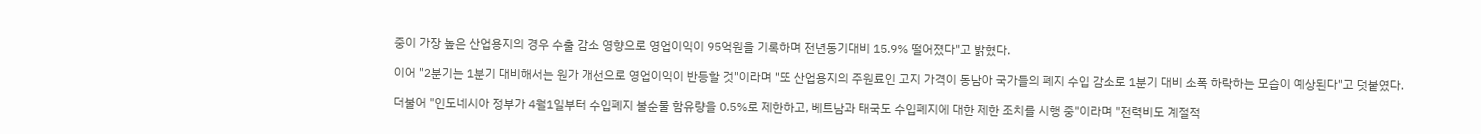중이 가장 높은 산업용지의 경우 수출 감소 영향으로 영업이익이 95억원을 기록하며 전년동기대비 15.9% 떨어졌다"고 밝혔다.

이어 "2분기는 1분기 대비해서는 원가 개선으로 영업이익이 반등할 것"이라며 "또 산업용지의 주원료인 고지 가격이 동남아 국가들의 폐지 수입 감소로 1분기 대비 소폭 하락하는 모습이 예상된다"고 덧붙였다.

더불어 "인도네시아 정부가 4월1일부터 수입폐지 불순물 함유량을 0.5%로 제한하고, 베트남과 태국도 수입폐지에 대한 제한 조치를 시행 중"이라며 "전력비도 계절적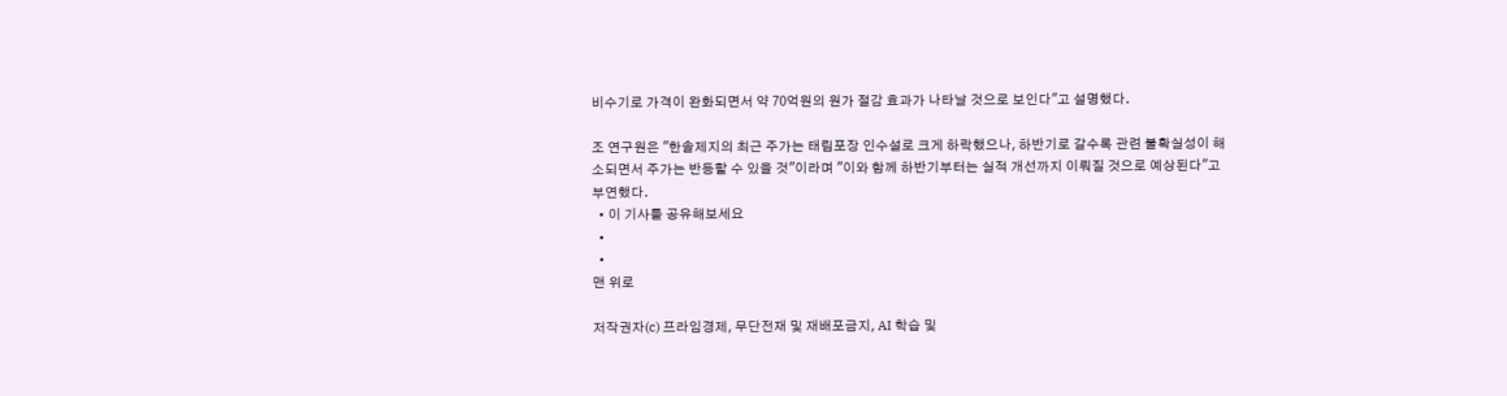비수기로 가격이 완화되면서 약 70억원의 원가 절감 효과가 나타날 것으로 보인다"고 설명했다.

조 연구원은 "한솔제지의 최근 주가는 태림포장 인수설로 크게 하락했으나, 하반기로 갈수록 관련 불확실성이 해소되면서 주가는 반등할 수 있을 것"이라며 "이와 함께 하반기부터는 실적 개선까지 이뤄질 것으로 예상된다"고 부연했다.
  • 이 기사를 공유해보세요
  •
  •
맨 위로

저작권자(c) 프라임경제, 무단전재 및 재배포금지, AI 학습 및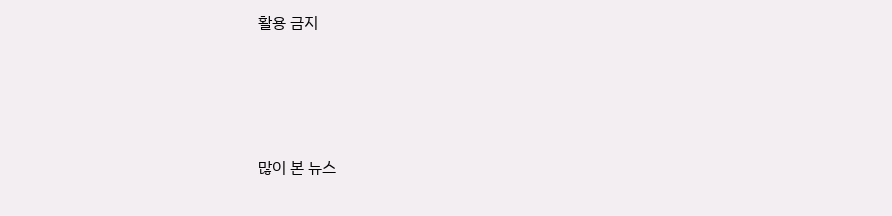활용 금지






많이 본 뉴스